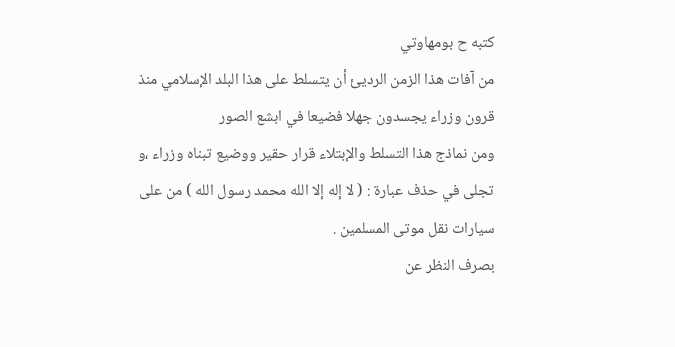كتبه ح بومهاوتي
من آفات هذا الزمن الرديئ أن يتسلط على هذا البلد الإسلامي منذ قرون وزراء يجسدون جهلا فضيعا في ابشع الصور
ومن نماذج هذا التسلط والإبتلاء قرار حقير ووضيع تبناه وزراء ،و تجلى في حذف عبارة : ( لا إله إلا الله محمد رسول الله ) من على سيارات نقل موتى المسلمين .
بصرف النظر عن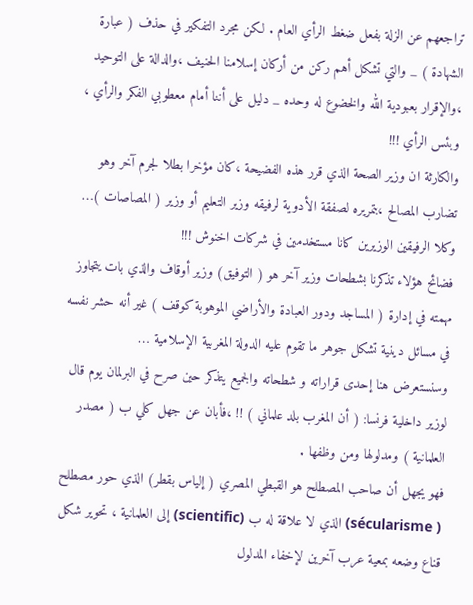تراجعهم عن الزلة بفعل ضغط الرأي العام . لكن مجرد التفكير في حذف ( عبارة الشهادة ) _ والتي تشكل أهم ركن من أركان إسلامنا الحنيف ،والدالة على التوحيد ،والإقرار بعبودية الله والخضوع له وحده _ دليل على أننا أمام معطوبي الفكر والرأي ، وبئس الرأي !!!
والكارثة ان وزير الصحة الذي قرر هذه الفضيحة ،كان مؤخرا بطلا لجرم آخر وهو تضارب المصالح ،بتمريره لصفقة الأدوية لرفيقه وزير التعليم أو وزير ( المصاصات )…
وكلا الرفيقين الوزيرين كانا مستخدمين في شركات اخنوش !!!
فضائح هؤلاء تذكرنا بشطحات وزير آخر هو ( التوفيق) وزير أوقاف والذي بات يتجاوز مهمته في إدارة ( المساجد ودور العبادة والأراضي الموهوبة كوقف ) غير أنه حشر نفسه في مسائل دينية تشكل جوهر ما تقوم عليه الدولة المغربية الإسلامية …
وسنستعرض هنا إحدى قراراته و شطحاته والجميع يتذكر حين صرح في البرلمان يوم قال لوزير داخلية فرنسا: ( أن المغرب بلد علماني ) !! ،فأبان عن جهل كلي ب ( مصدر العلمانية ) ومدلولها ومن وظفها .
فهو يجهل أن صاحب المصطلح هو القبطي المصري ( إلياس بقطر) الذي حور مصطلح ( sécularisme) الذي لا علاقة له ب (scientific) إلى العلمانية ، تحوير شكل قناع وضعه بمعية عرب آخرين لإخفاء المدلول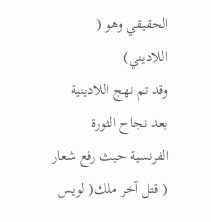الحقيقي وهو ( اللاديني)
وقد تم نهج اللادينية بعد نجاح الثورة الفرنسية حيث رفع شعار
( قتل آخر ملك( لويس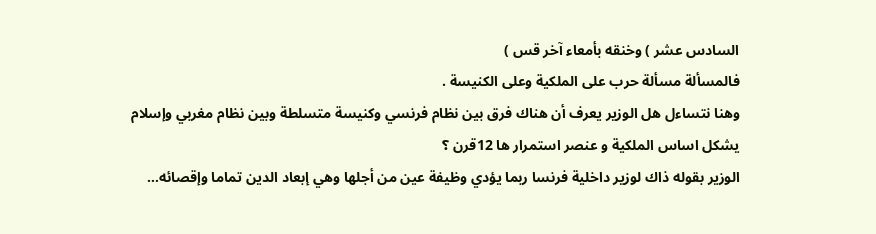السادس عشر ) وخنقه بأمعاء آخر قس )
فالمسألة مسألة حرب على الملكية وعلى الكنيسة .
وهنا نتساءل هل الوزير يعرف أن هناك فرق بين نظام فرنسي وكنيسة متسلطة وبين نظام مغربي وإسلام يشكل اساس الملكية و عنصر استمرار ها 12قرن ؟
الوزير بقوله ذاك لوزير داخلية فرنسا ربما يؤدي وظيفة عين من أجلها وهي إبعاد الدين تماما وإقصائه…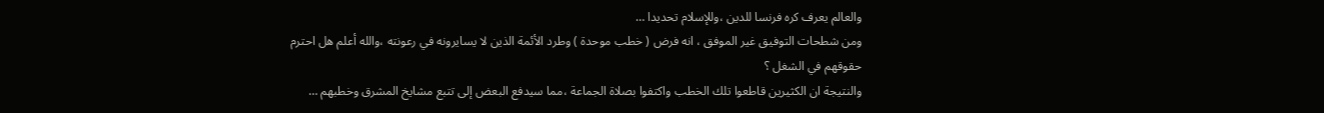والعالم يعرف كره فرنسا للدين ،وللإسلام تحديدا …
ومن شطحات التوفيق غير الموفق ، انه فرض ( خطب موحدة ) وطرد الأئمة الذين لا يسايرونه في رعونته ،والله أعلم هل احترم حقوقهم في الشغل ؟
والنتيجة ان الكثيرين قاطعوا تلك الخطب واكتفوا بصلاة الجماعة ،مما سيدفع البعض إلى تتبع مشايخ المشرق وخطبهم …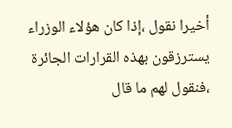أخيرا نقول ،إذا كان هؤلاء الوزراء يسترزقون بهذه القرارات الجائرة ،فنقول لهم ما قال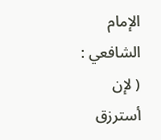الإمام الشافعي :
( لإن أسترزق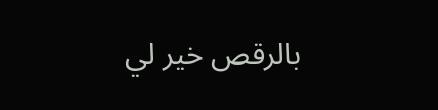بالرقص خير لي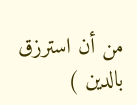من أن استرزق بالدين )